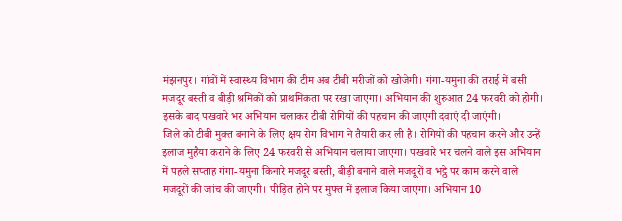मंझनपुर। गांवों में स्वास्थ्य विभाग की टीम अब टीबी मरीजों को खोजेगी। गंगा-यमुना की तराई में बसी मजदूर बस्ती व बीड़ी श्रमिकों को प्राथमिकता पर रखा जाएगा। अभियान की शुरुआत 24 फरवरी को होगी। इसके बाद पखवारे भर अभियान चलाकर टीबी रोगियों की पहचान की जाएगी दवाएं दी जाएंगी।
जिले को टीबी मुक्त बनाने के लिए क्षय रोग विभाग ने तैयारी कर ली है। रोगियों की पहचान करने और उन्हें इलाज मुहैया कराने के लिए 24 फरवरी से अभियान चलाया जाएगा। पखवारे भर चलने वाले इस अभियान में पहले सप्ताह गंगा-यमुना किनारे मजदूर बस्ती, बीड़ी बनाने वाले मजदूरों व भट्ठे पर काम करने वाले मजदूरों की जांच की जाएगी। पीड़ित होने पर मुफ्त में इलाज किया जाएगा। अभियान 10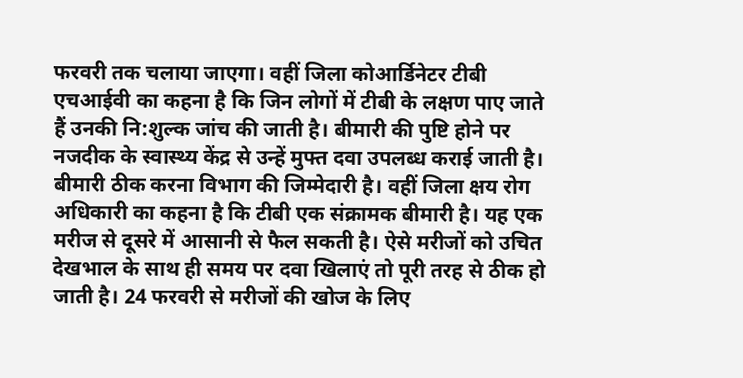फरवरी तक चलाया जाएगा। वहीं जिला कोआर्डिनेटर टीबी एचआईवी का कहना है कि जिन लोगों में टीबी के लक्षण पाए जाते हैं उनकी नि:शुल्क जांच की जाती है। बीमारी की पुष्टि होने पर नजदीक के स्वास्थ्य केंद्र से उन्हें मुफ्त दवा उपलब्ध कराई जाती है। बीमारी ठीक करना विभाग की जिम्मेदारी है। वहीं जिला क्षय रोग अधिकारी का कहना है कि टीबी एक संक्रामक बीमारी है। यह एक मरीज से दूसरे में आसानी से फैल सकती है। ऐसे मरीजों को उचित देखभाल के साथ ही समय पर दवा खिलाएं तो पूरी तरह से ठीक हो जाती है। 24 फरवरी से मरीजों की खोज के लिए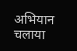अभियान चलाया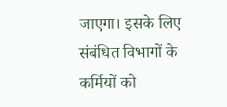जाएगा। इसके लिए संबंधित विभागों के कर्मियों को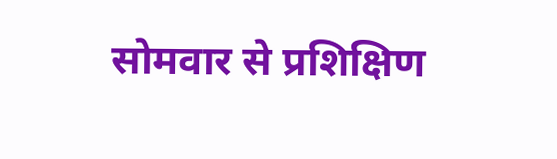सोमवार से प्रशिक्षिण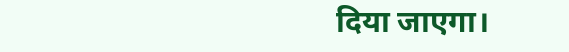दिया जाएगा।